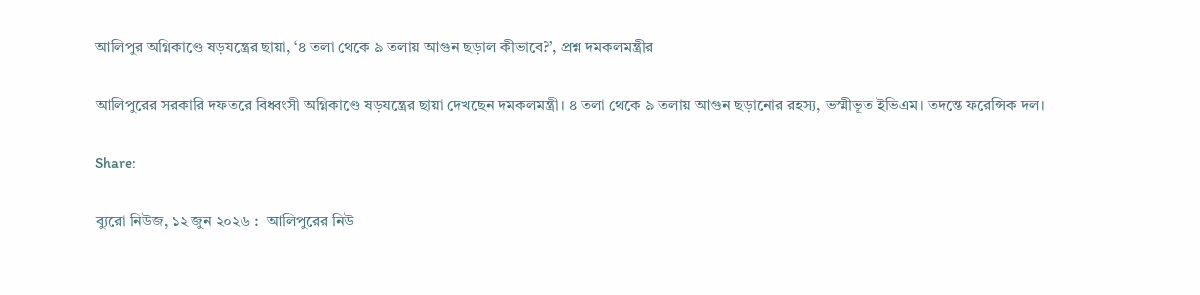আলিপুর অগ্নিকাণ্ডে ষড়যন্ত্রের ছায়া, ‘৪ তলা থেকে ৯ তলায় আগুন ছড়াল কীভাবে?’, প্রশ্ন দমকলমন্ত্রীর

আলিপুরের সরকারি দফতরে বিধ্বংসী অগ্নিকাণ্ডে ষড়যন্ত্রের ছায়া দেখছেন দমকলমন্ত্রী। ৪ তলা থেকে ৯ তলায় আগুন ছড়ানোর রহস্য, ভস্মীভূত ইভিএম। তদন্তে ফরেন্সিক দল।

Share:

ব্যুরো নিউজ, ১২ জুন ২০২৬ :  আলিপুরের নিউ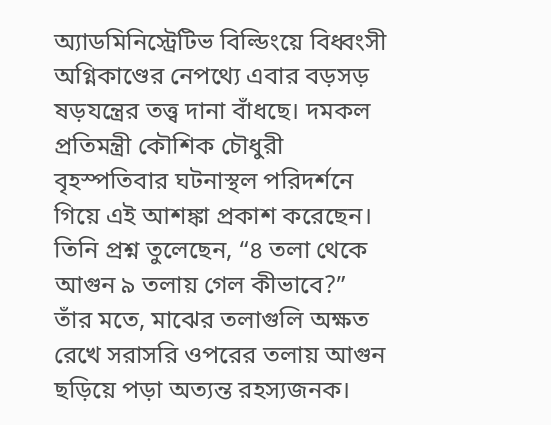অ্যাডমিনিস্ট্রেটিভ বিল্ডিংয়ে বিধ্বংসী অগ্নিকাণ্ডের নেপথ্যে এবার বড়সড় ষড়যন্ত্রের তত্ত্ব দানা বাঁধছে। দমকল প্রতিমন্ত্রী কৌশিক চৌধুরী বৃহস্পতিবার ঘটনাস্থল পরিদর্শনে গিয়ে এই আশঙ্কা প্রকাশ করেছেন। তিনি প্রশ্ন তুলেছেন, “৪ তলা থেকে আগুন ৯ তলায় গেল কীভাবে?” তাঁর মতে, মাঝের তলাগুলি অক্ষত রেখে সরাসরি ওপরের তলায় আগুন ছড়িয়ে পড়া অত্যন্ত রহস্যজনক।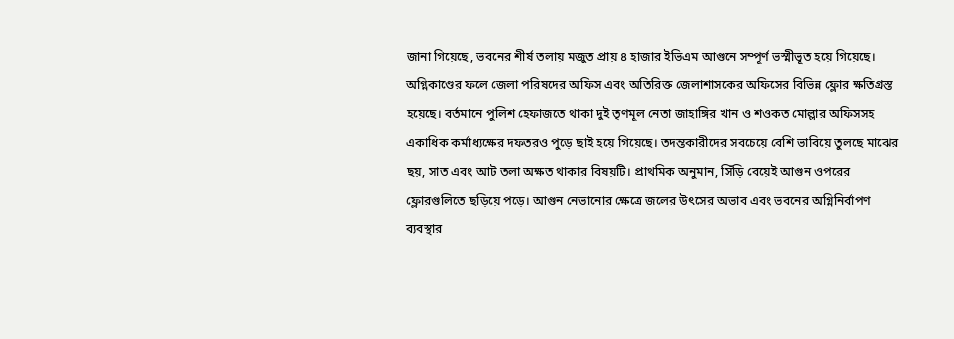জানা গিয়েছে, ভবনের শীর্ষ তলায় মজুত প্রায় ৪ হাজার ইভিএম আগুনে সম্পূর্ণ ভস্মীভূত হয়ে গিয়েছে। অগ্নিকাণ্ডের ফলে জেলা পরিষদের অফিস এবং অতিরিক্ত জেলাশাসকের অফিসের বিভিন্ন ফ্লোর ক্ষতিগ্রস্ত হয়েছে। বর্তমানে পুলিশ হেফাজতে থাকা দুই তৃণমূল নেতা জাহাঙ্গির খান ও শওকত মোল্লার অফিসসহ একাধিক কর্মাধ্যক্ষের দফতরও পুড়ে ছাই হয়ে গিয়েছে। তদন্তকারীদের সবচেয়ে বেশি ভাবিয়ে তুলছে মাঝের ছয়, সাত এবং আট তলা অক্ষত থাকার বিষয়টি। প্রাথমিক অনুমান, সিঁড়ি বেয়েই আগুন ওপরের ফ্লোরগুলিতে ছড়িয়ে পড়ে। আগুন নেভানোর ক্ষেত্রে জলের উৎসের অভাব এবং ভবনের অগ্নিনির্বাপণ ব্যবস্থার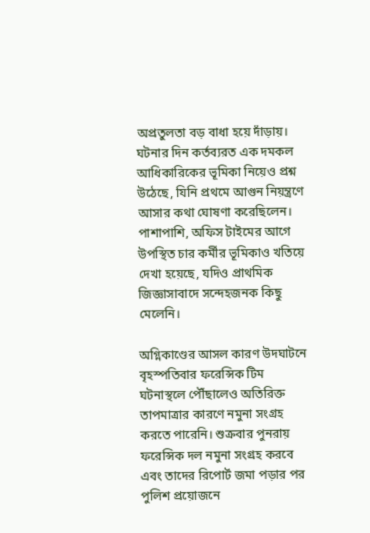অপ্রতুলতা বড় বাধা হয়ে দাঁড়ায়। ঘটনার দিন কর্তব্যরত এক দমকল আধিকারিকের ভূমিকা নিয়েও প্রশ্ন উঠেছে, যিনি প্রথমে আগুন নিয়ন্ত্রণে আসার কথা ঘোষণা করেছিলেন। পাশাপাশি, অফিস টাইমের আগে উপস্থিত চার কর্মীর ভূমিকাও খতিয়ে দেখা হয়েছে, যদিও প্রাথমিক জিজ্ঞাসাবাদে সন্দেহজনক কিছু মেলেনি।

অগ্নিকাণ্ডের আসল কারণ উদঘাটনে বৃহস্পতিবার ফরেন্সিক টিম ঘটনাস্থলে পৌঁছালেও অতিরিক্ত তাপমাত্রার কারণে নমুনা সংগ্রহ করতে পারেনি। শুক্রবার পুনরায় ফরেন্সিক দল নমুনা সংগ্রহ করবে এবং তাদের রিপোর্ট জমা পড়ার পর পুলিশ প্রয়োজনে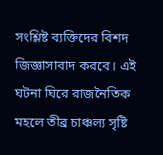সংশ্লিষ্ট ব্যক্তিদের বিশদ জিজ্ঞাসাবাদ করবে। এই ঘটনা ঘিরে রাজনৈতিক মহলে তীব্র চাঞ্চল্য সৃষ্টি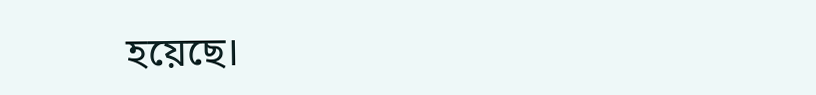হয়েছে।